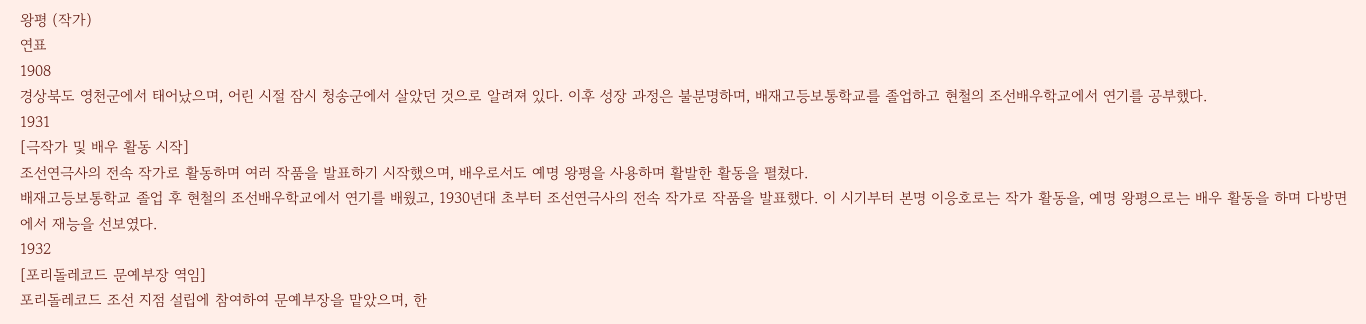왕평 (작가)
연표
1908
경상북도 영천군에서 태어났으며, 어린 시절 잠시 청송군에서 살았던 것으로 알려져 있다. 이후 성장 과정은 불분명하며, 배재고등보통학교를 졸업하고 현철의 조선배우학교에서 연기를 공부했다.
1931
[극작가 및 배우 활동 시작]
조선연극사의 전속 작가로 활동하며 여러 작품을 발표하기 시작했으며, 배우로서도 예명 왕평을 사용하며 활발한 활동을 펼쳤다.
배재고등보통학교 졸업 후 현철의 조선배우학교에서 연기를 배웠고, 1930년대 초부터 조선연극사의 전속 작가로 작품을 발표했다. 이 시기부터 본명 이응호로는 작가 활동을, 예명 왕평으로는 배우 활동을 하며 다방면에서 재능을 선보였다.
1932
[포리돌레코드 문예부장 역임]
포리돌레코드 조선 지점 설립에 참여하여 문예부장을 맡았으며, 한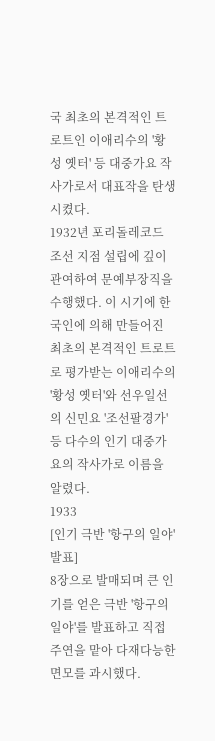국 최초의 본격적인 트로트인 이애리수의 '황성 옛터' 등 대중가요 작사가로서 대표작을 탄생시켰다.
1932년 포리돌레코드 조선 지점 설립에 깊이 관여하여 문예부장직을 수행했다. 이 시기에 한국인에 의해 만들어진 최초의 본격적인 트로트로 평가받는 이애리수의 '황성 옛터'와 선우일선의 신민요 '조선팔경가' 등 다수의 인기 대중가요의 작사가로 이름을 알렸다.
1933
[인기 극반 '항구의 일야' 발표]
8장으로 발매되며 큰 인기를 얻은 극반 '항구의 일야'를 발표하고 직접 주연을 맡아 다재다능한 면모를 과시했다.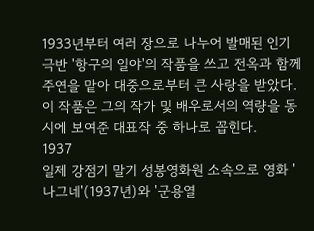1933년부터 여러 장으로 나누어 발매된 인기 극반 '항구의 일야'의 작품을 쓰고 전옥과 함께 주연을 맡아 대중으로부터 큰 사랑을 받았다. 이 작품은 그의 작가 및 배우로서의 역량을 동시에 보여준 대표작 중 하나로 꼽힌다.
1937
일제 강점기 말기 성봉영화원 소속으로 영화 '나그네'(1937년)와 '군용열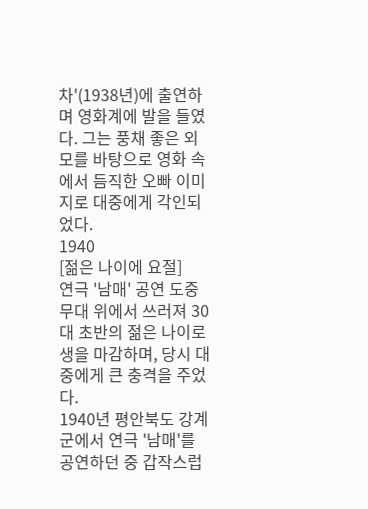차'(1938년)에 출연하며 영화계에 발을 들였다. 그는 풍채 좋은 외모를 바탕으로 영화 속에서 듬직한 오빠 이미지로 대중에게 각인되었다.
1940
[젊은 나이에 요절]
연극 '남매' 공연 도중 무대 위에서 쓰러져 30대 초반의 젊은 나이로 생을 마감하며, 당시 대중에게 큰 충격을 주었다.
1940년 평안북도 강계군에서 연극 '남매'를 공연하던 중 갑작스럽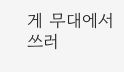게 무대에서 쓰러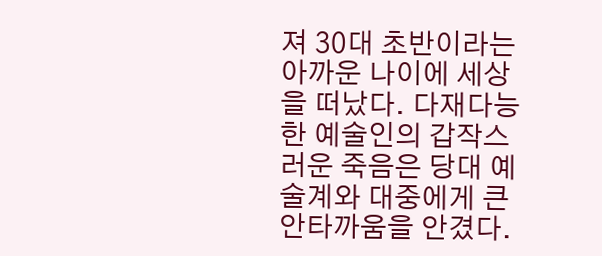져 30대 초반이라는 아까운 나이에 세상을 떠났다. 다재다능한 예술인의 갑작스러운 죽음은 당대 예술계와 대중에게 큰 안타까움을 안겼다.